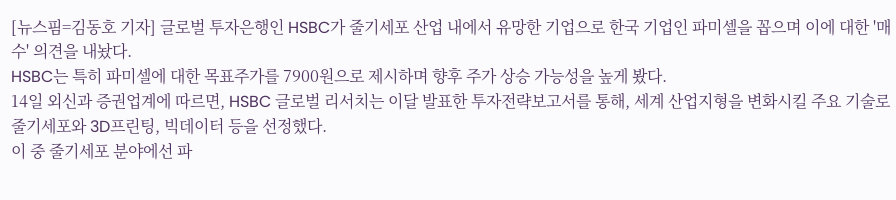[뉴스핌=김동호 기자] 글로벌 투자은행인 HSBC가 줄기세포 산업 내에서 유망한 기업으로 한국 기업인 파미셀을 꼽으며 이에 대한 '매수' 의견을 내놨다.
HSBC는 특히 파미셀에 대한 목표주가를 7900원으로 제시하며 향후 주가 상승 가능성을 높게 봤다.
14일 외신과 증권업계에 따르면, HSBC 글로벌 리서치는 이달 발표한 투자전략보고서를 통해, 세계 산업지형을 변화시킬 주요 기술로 줄기세포와 3D프린팅, 빅데이터 등을 선정했다.
이 중 줄기세포 분야에선 파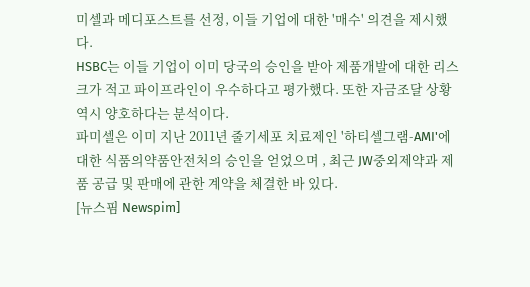미셀과 메디포스트를 선정, 이들 기업에 대한 '매수' 의견을 제시했다.
HSBC는 이들 기업이 이미 당국의 승인을 받아 제품개발에 대한 리스크가 적고 파이프라인이 우수하다고 평가했다. 또한 자금조달 상황 역시 양호하다는 분석이다.
파미셀은 이미 지난 2011년 줄기세포 치료제인 '하티셀그램-AMI'에 대한 식품의약품안전처의 승인을 얻었으며 , 최근 JW중외제약과 제품 공급 및 판매에 관한 계약을 체결한 바 있다.
[뉴스핌 Newspim]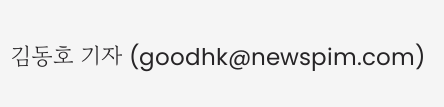김동호 기자 (goodhk@newspim.com)